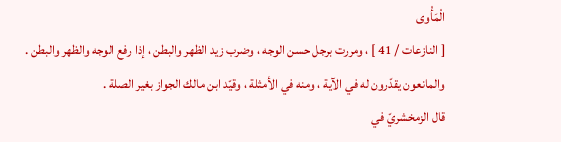الْمَأْوى
[ النازعات / 41 ] ، ومررت برجل حسن الوجه ، وضرب زيد الظهر والبطن ، إذا رفع الوجه والظهر والبطن .
والمانعون يقدّرون له في الآية ، ومنه في الأمثلة ، وقيّد ابن مالك الجواز بغير الصلة .
قال الزمخشريّ في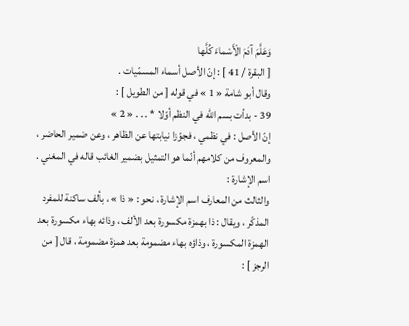وَعَلَّمَ آدَمَ الْأَسْماءَ كُلَّها
[ البقرة / 41 ] : إنّ الأصل أسماء المسمّيات .
وقال أبو شامة « 1 » في قوله [ من الطويل ] :
39 - بدأت بسم اللّه في النظم أوّلا * . . . « 2 »
إنّ الأصل : في نظمي ، فجوّزا نيابتها عن الظاهر ، وعن ضمير الحاضر ، والمعروف من كلامهم أنّما هو التمثيل بضمير الغائب قاله في المغني .
اسم الإشارة :
والثالث من المعارف اسم الإشارة ، نحو : « ذا » ، بألف ساكنة للمفرد المذكّر ، ويقال : ذا بهمزة مكسورة بعد الألف ، وذائه بهاء مكسورة بعد الهمزة المكسورة ، وذاؤه بهاء مضمومة بعد همزة مضمومة ، قال [ من الرجز ] :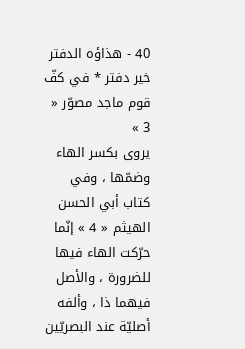40 - هذاؤه الدفتر خير دفتر * في كفّ قوم ماجد مصوّر « 3 »
يروى بكسر الهاء وضمّها ، وفي كتاب أبي الحسن الهيثم « 4 » إنّما حرّكت الهاء فيها للضرورة ، والأصل فيهما ذا ، وألفه أصليّة عند البصريّين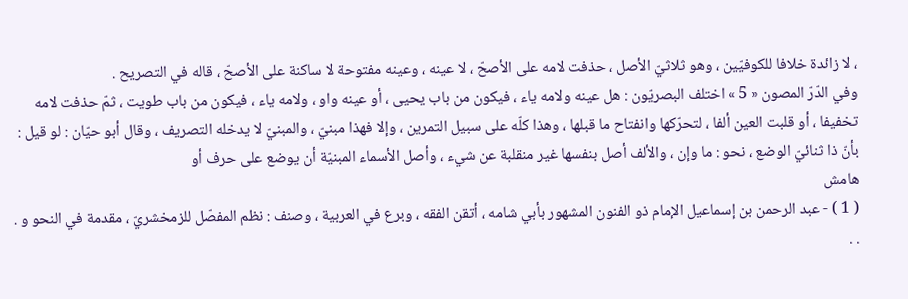، لا زائدة خلافا للكوفيّين ، وهو ثلاثيّ الأصل ، حذفت لامه على الأصحّ ، لا عينه ، وعينه مفتوحة لا ساكنة على الأصحّ ، قاله في التصريح .
وفي الدّرّ المصون « 5 » اختلف البصريّون : هل عينه ولامه ياء ، فيكون من باب يحيى ، أو عينه واو ، ولامه ياء ، فيكون من باب طويت ، ثمّ حذفت لامه تخفيفا ، أو قلبت العين ألفا ، لتحرّكها وانفتاح ما قبلها ، وهذا كلّه على سبيل التمرين ، وإلا فهذا مبنيّ ، والمبنيّ لا يدخله التصريف ، وقال أبو حيّان : لو قيل : بأنّ ذا ثنائيّ الوضع ، نحو : ما وإن ، والألف أصل بنفسها غير منقلبة عن شيء ، وأصل الأسماء المبنيّة أن يوضع على حرف أو
هامش
( 1 ) - عبد الرحمن بن إسماعيل الإمام ذو الفنون المشهور بأبي شامه ، أتقن الفقه ، وبرع في العربية ، وصنف : نظم المفصّل للزمخشريّ ، مقدمة في النحو و . . .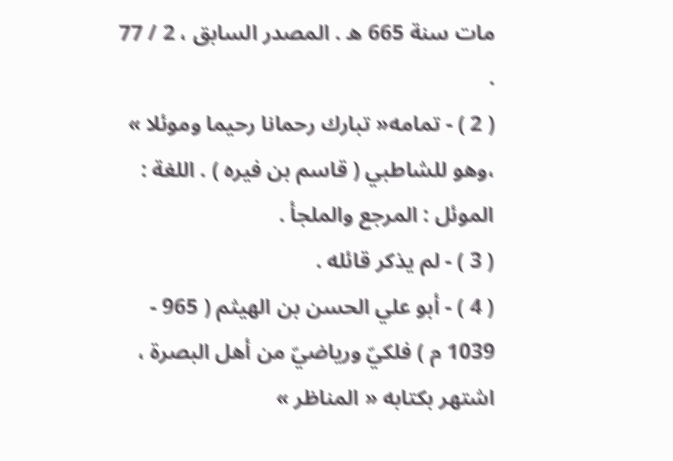مات سنة 665 ه . المصدر السابق ، 2 / 77 .
( 2 ) - تمامه« تبارك رحمانا رحيما وموئلا » ،وهو للشاطبي ( قاسم بن فيره ) . اللغة : الموئل : المرجع والملجأ .
( 3 ) - لم يذكر قائله .
( 4 ) - أبو علي الحسن بن الهيثم ( 965 - 1039 م ) فلكيّ ورياضيّ من أهل البصرة ، اشتهر بكتابه « المناظر »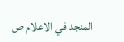المنجد في الاعلام ص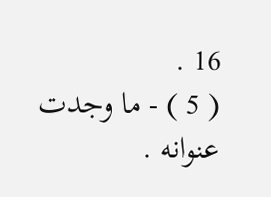16 .
( 5 ) - ما وجدت عنوانه .